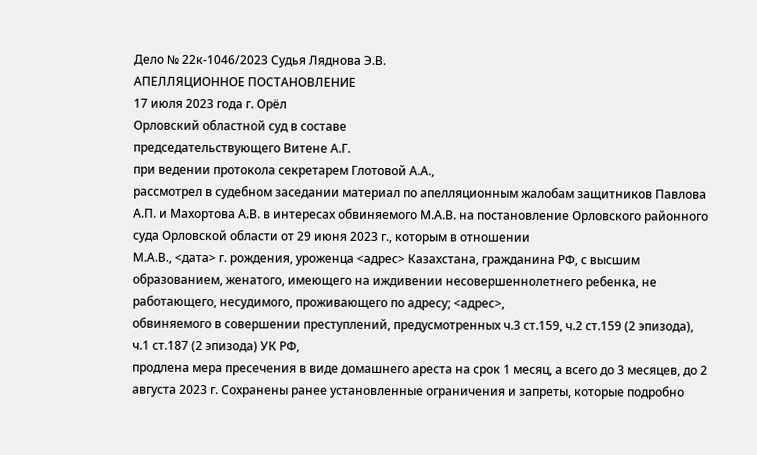Дело № 22к-1046/2023 Судья Ляднова Э.В.
АПЕЛЛЯЦИОННОЕ ПОСТАНОВЛЕНИЕ
17 июля 2023 года г. Орёл
Орловский областной суд в составе
председательствующего Витене А.Г.
при ведении протокола секретарем Глотовой А.А.,
рассмотрел в судебном заседании материал по апелляционным жалобам защитников Павлова А.П. и Махортова А.В. в интересах обвиняемого М.А.В. на постановление Орловского районного суда Орловской области от 29 июня 2023 г., которым в отношении
М.А.В., <дата> г. рождения, уроженца <адрес> Казахстана, гражданина РФ, с высшим образованием, женатого, имеющего на иждивении несовершеннолетнего ребенка, не работающего, несудимого, проживающего по адресу; <адрес>,
обвиняемого в совершении преступлений, предусмотренных ч.3 ст.159, ч.2 ст.159 (2 эпизода), ч.1 ст.187 (2 эпизода) УК РФ,
продлена мера пресечения в виде домашнего ареста на срок 1 месяц, а всего до 3 месяцев, до 2 августа 2023 г. Сохранены ранее установленные ограничения и запреты, которые подробно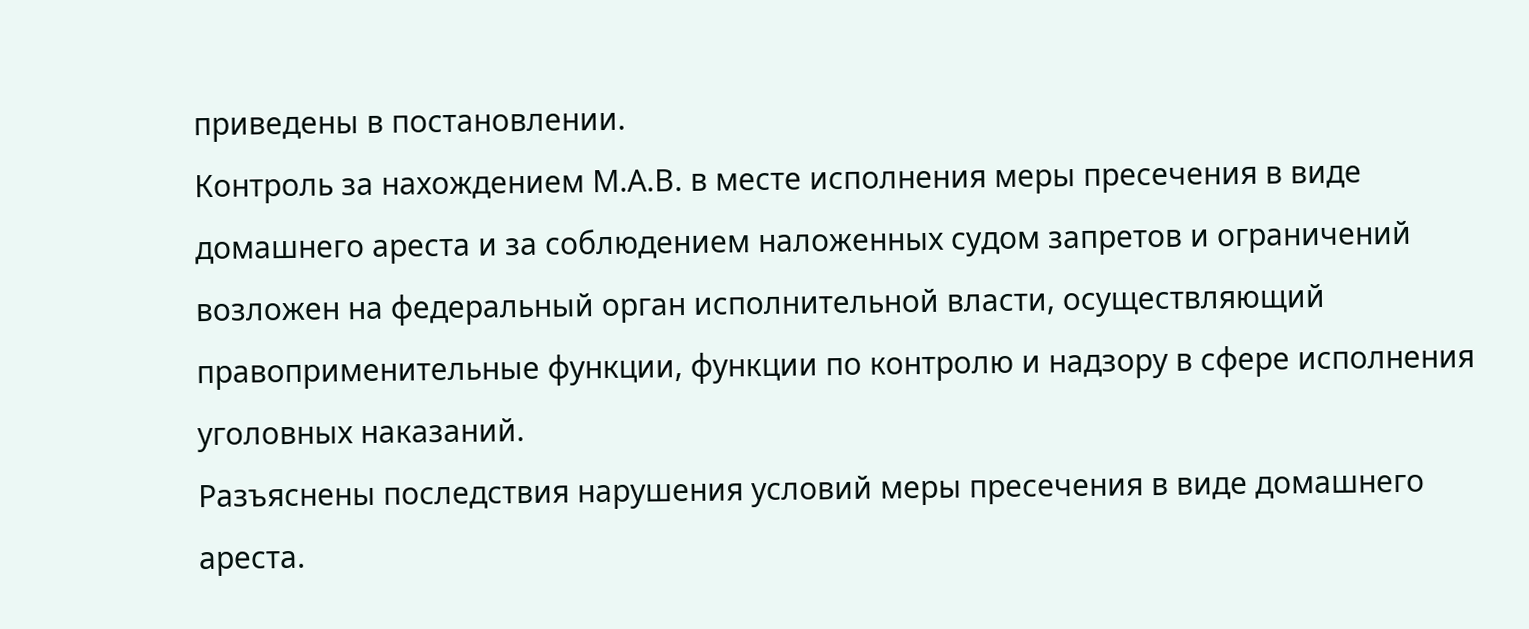приведены в постановлении.
Контроль за нахождением М.А.В. в месте исполнения меры пресечения в виде домашнего ареста и за соблюдением наложенных судом запретов и ограничений возложен на федеральный орган исполнительной власти, осуществляющий правоприменительные функции, функции по контролю и надзору в сфере исполнения уголовных наказаний.
Разъяснены последствия нарушения условий меры пресечения в виде домашнего ареста.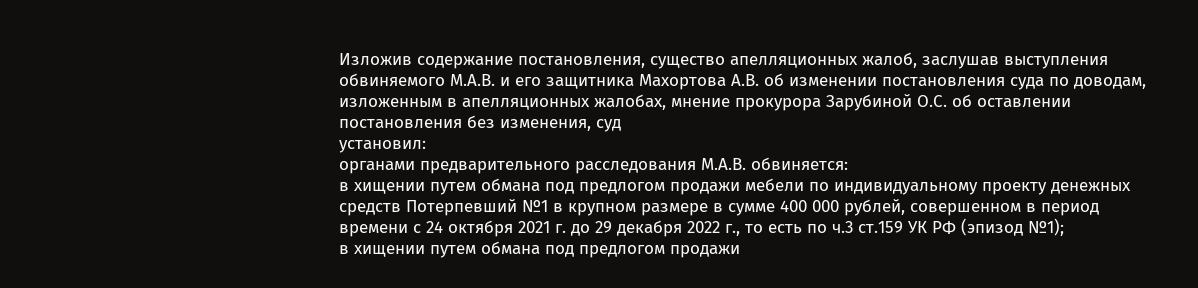Изложив содержание постановления, существо апелляционных жалоб, заслушав выступления обвиняемого М.А.В. и его защитника Махортова А.В. об изменении постановления суда по доводам, изложенным в апелляционных жалобах, мнение прокурора Зарубиной О.С. об оставлении постановления без изменения, суд
установил:
органами предварительного расследования М.А.В. обвиняется:
в хищении путем обмана под предлогом продажи мебели по индивидуальному проекту денежных средств Потерпевший №1 в крупном размере в сумме 400 000 рублей, совершенном в период времени с 24 октября 2021 г. до 29 декабря 2022 г., то есть по ч.3 ст.159 УК РФ (эпизод №1);
в хищении путем обмана под предлогом продажи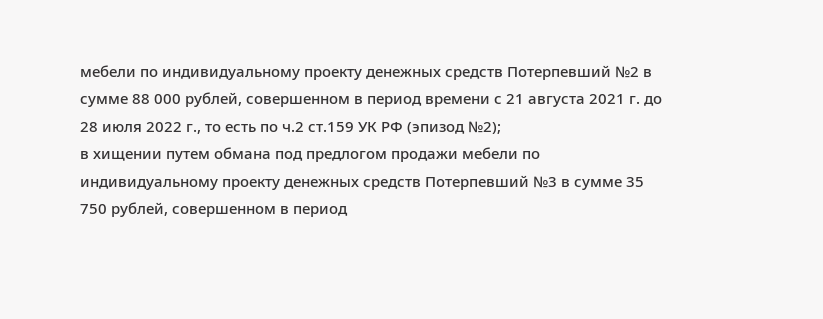мебели по индивидуальному проекту денежных средств Потерпевший №2 в сумме 88 000 рублей, совершенном в период времени с 21 августа 2021 г. до 28 июля 2022 г., то есть по ч.2 ст.159 УК РФ (эпизод №2);
в хищении путем обмана под предлогом продажи мебели по индивидуальному проекту денежных средств Потерпевший №3 в сумме 35 750 рублей, совершенном в период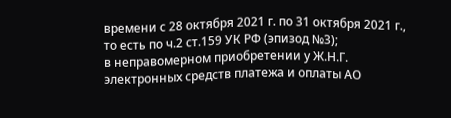времени с 28 октября 2021 г. по 31 октября 2021 г., то есть по ч.2 ст.159 УК РФ (эпизод №3);
в неправомерном приобретении у Ж.Н.Г. электронных средств платежа и оплаты АО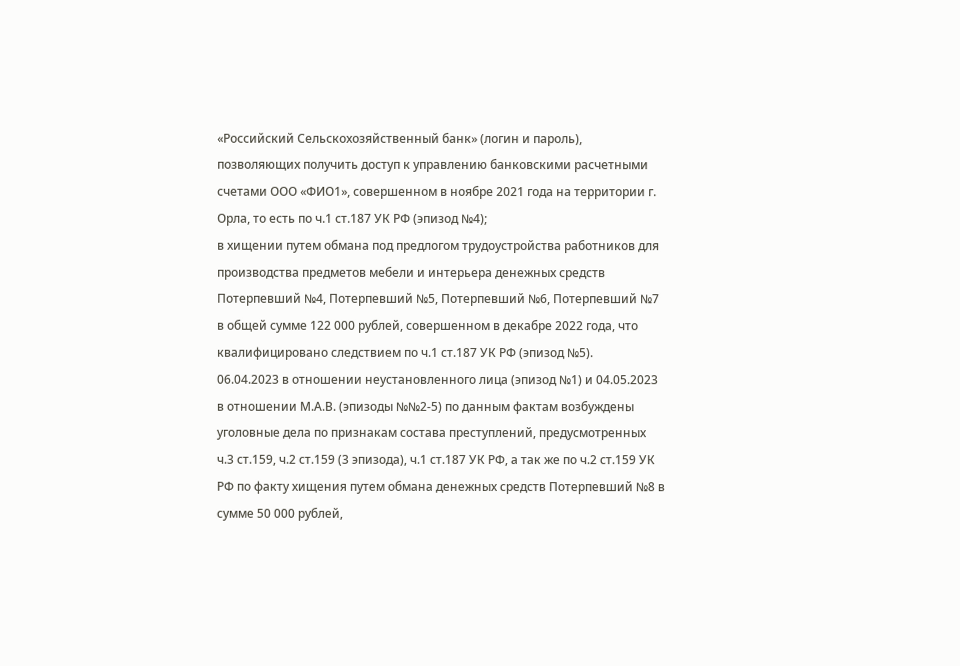«Российский Сельскохозяйственный банк» (логин и пароль), позволяющих получить доступ к управлению банковскими расчетными счетами ООО «ФИО1», совершенном в ноябре 2021 года на территории г. Орла, то есть по ч.1 ст.187 УК РФ (эпизод №4);
в хищении путем обмана под предлогом трудоустройства работников для производства предметов мебели и интерьера денежных средств Потерпевший №4, Потерпевший №5, Потерпевший №6, Потерпевший №7 в общей сумме 122 000 рублей, совершенном в декабре 2022 года, что квалифицировано следствием по ч.1 ст.187 УК РФ (эпизод №5).
06.04.2023 в отношении неустановленного лица (эпизод №1) и 04.05.2023 в отношении М.А.В. (эпизоды №№2-5) по данным фактам возбуждены уголовные дела по признакам состава преступлений, предусмотренных ч.3 ст.159, ч.2 ст.159 (3 эпизода), ч.1 ст.187 УК РФ, а так же по ч.2 ст.159 УК РФ по факту хищения путем обмана денежных средств Потерпевший №8 в сумме 50 000 рублей,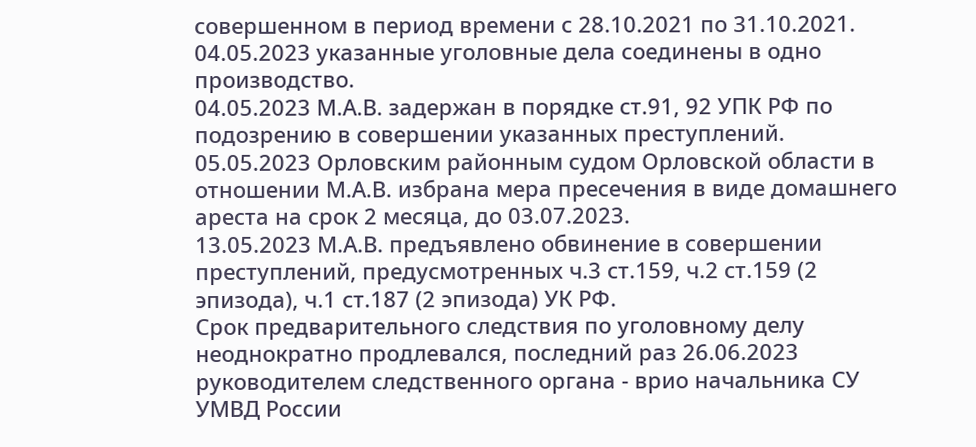совершенном в период времени с 28.10.2021 по 31.10.2021.
04.05.2023 указанные уголовные дела соединены в одно производство.
04.05.2023 М.А.В. задержан в порядке ст.91, 92 УПК РФ по подозрению в совершении указанных преступлений.
05.05.2023 Орловским районным судом Орловской области в отношении М.А.В. избрана мера пресечения в виде домашнего ареста на срок 2 месяца, до 03.07.2023.
13.05.2023 М.А.В. предъявлено обвинение в совершении преступлений, предусмотренных ч.3 ст.159, ч.2 ст.159 (2 эпизода), ч.1 ст.187 (2 эпизода) УК РФ.
Срок предварительного следствия по уголовному делу неоднократно продлевался, последний раз 26.06.2023 руководителем следственного органа - врио начальника СУ УМВД России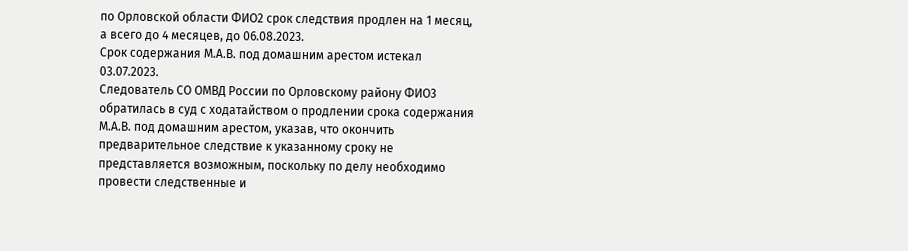по Орловской области ФИО2 срок следствия продлен на 1 месяц, а всего до 4 месяцев, до 06.08.2023.
Срок содержания М.А.В. под домашним арестом истекал 03.07.2023.
Следователь СО ОМВД России по Орловскому району ФИО3 обратилась в суд с ходатайством о продлении срока содержания М.А.В. под домашним арестом, указав, что окончить предварительное следствие к указанному сроку не представляется возможным, поскольку по делу необходимо провести следственные и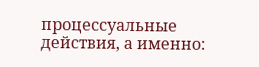процессуальные действия, а именно: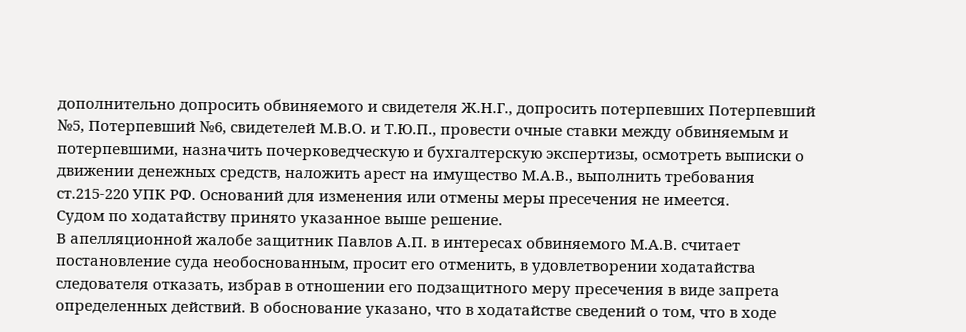дополнительно допросить обвиняемого и свидетеля Ж.Н.Г., допросить потерпевших Потерпевший №5, Потерпевший №6, свидетелей М.В.О. и Т.Ю.П., провести очные ставки между обвиняемым и потерпевшими, назначить почерковедческую и бухгалтерскую экспертизы, осмотреть выписки о движении денежных средств, наложить арест на имущество М.А.В., выполнить требования ст.215-220 УПК РФ. Оснований для изменения или отмены меры пресечения не имеется.
Судом по ходатайству принято указанное выше решение.
В апелляционной жалобе защитник Павлов А.П. в интересах обвиняемого М.А.В. считает постановление суда необоснованным, просит его отменить, в удовлетворении ходатайства следователя отказать, избрав в отношении его подзащитного меру пресечения в виде запрета определенных действий. В обоснование указано, что в ходатайстве сведений о том, что в ходе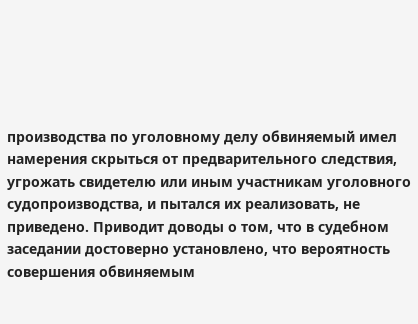производства по уголовному делу обвиняемый имел намерения скрыться от предварительного следствия, угрожать свидетелю или иным участникам уголовного судопроизводства, и пытался их реализовать, не приведено. Приводит доводы о том, что в судебном заседании достоверно установлено, что вероятность совершения обвиняемым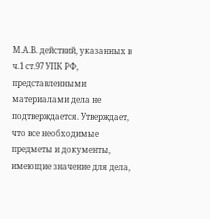М.А.В. действий, указанных в ч.1 ст.97 УПК РФ, представленными материалами дела не подтверждается. Утверждает, что все необходимые предметы и документы, имеющие значение для дела,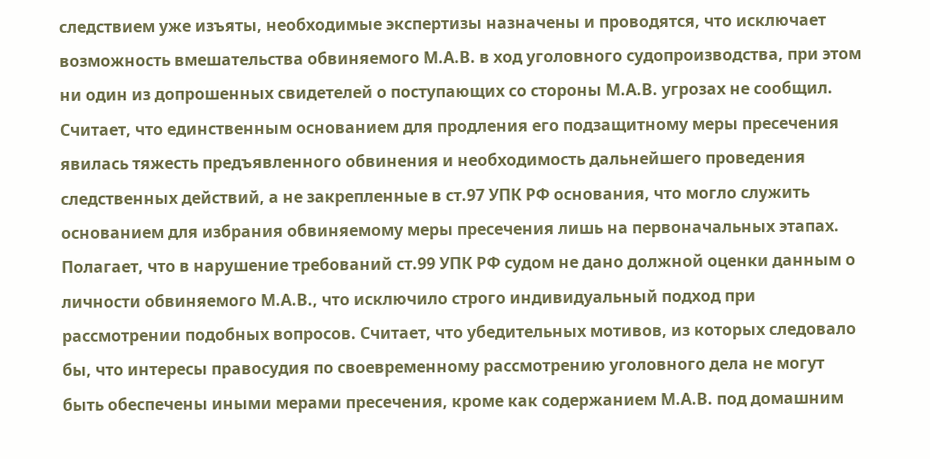следствием уже изъяты, необходимые экспертизы назначены и проводятся, что исключает возможность вмешательства обвиняемого М.А.В. в ход уголовного судопроизводства, при этом ни один из допрошенных свидетелей о поступающих со стороны М.А.В. угрозах не сообщил. Считает, что единственным основанием для продления его подзащитному меры пресечения явилась тяжесть предъявленного обвинения и необходимость дальнейшего проведения следственных действий, а не закрепленные в ст.97 УПК РФ основания, что могло служить основанием для избрания обвиняемому меры пресечения лишь на первоначальных этапах. Полагает, что в нарушение требований ст.99 УПК РФ судом не дано должной оценки данным о личности обвиняемого М.А.В., что исключило строго индивидуальный подход при рассмотрении подобных вопросов. Считает, что убедительных мотивов, из которых следовало бы, что интересы правосудия по своевременному рассмотрению уголовного дела не могут быть обеспечены иными мерами пресечения, кроме как содержанием М.А.В. под домашним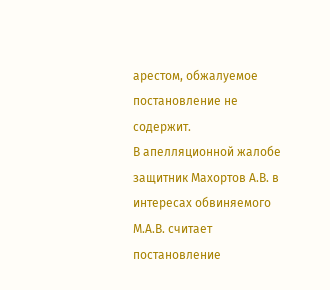арестом, обжалуемое постановление не содержит.
В апелляционной жалобе защитник Махортов А.В. в интересах обвиняемого М.А.В. считает постановление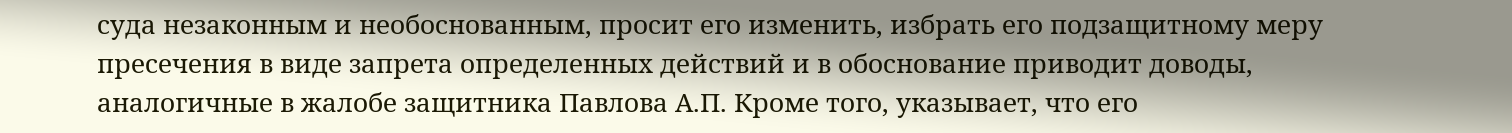суда незаконным и необоснованным, просит его изменить, избрать его подзащитному меру пресечения в виде запрета определенных действий и в обоснование приводит доводы, аналогичные в жалобе защитника Павлова А.П. Кроме того, указывает, что его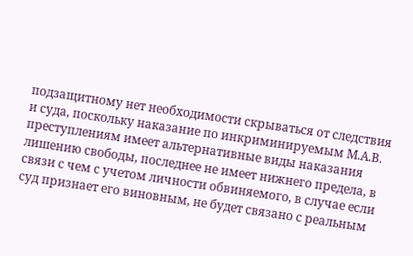подзащитному нет необходимости скрываться от следствия и суда, поскольку наказание по инкриминируемым М.А.В. преступлениям имеет альтернативные виды наказания лишению свободы, последнее не имеет нижнего предела, в связи с чем с учетом личности обвиняемого, в случае если суд признает его виновным, не будет связано с реальным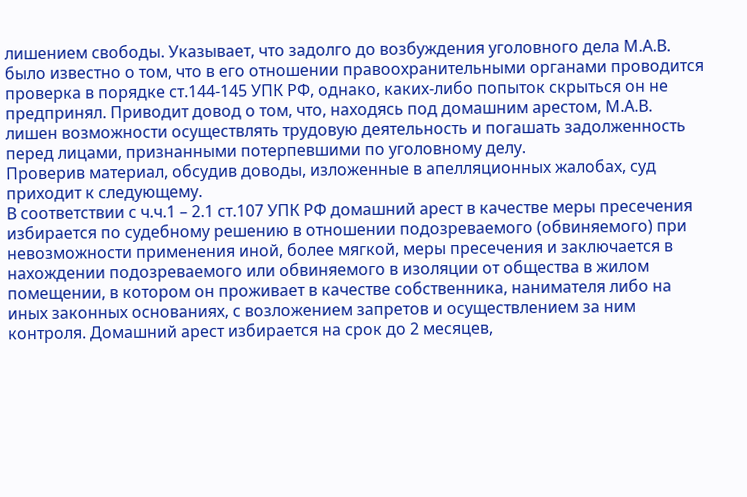лишением свободы. Указывает, что задолго до возбуждения уголовного дела М.А.В. было известно о том, что в его отношении правоохранительными органами проводится проверка в порядке ст.144-145 УПК РФ, однако, каких-либо попыток скрыться он не предпринял. Приводит довод о том, что, находясь под домашним арестом, М.А.В. лишен возможности осуществлять трудовую деятельность и погашать задолженность перед лицами, признанными потерпевшими по уголовному делу.
Проверив материал, обсудив доводы, изложенные в апелляционных жалобах, суд приходит к следующему.
В соответствии с ч.ч.1 – 2.1 ст.107 УПК РФ домашний арест в качестве меры пресечения избирается по судебному решению в отношении подозреваемого (обвиняемого) при невозможности применения иной, более мягкой, меры пресечения и заключается в нахождении подозреваемого или обвиняемого в изоляции от общества в жилом помещении, в котором он проживает в качестве собственника, нанимателя либо на иных законных основаниях, с возложением запретов и осуществлением за ним контроля. Домашний арест избирается на срок до 2 месяцев,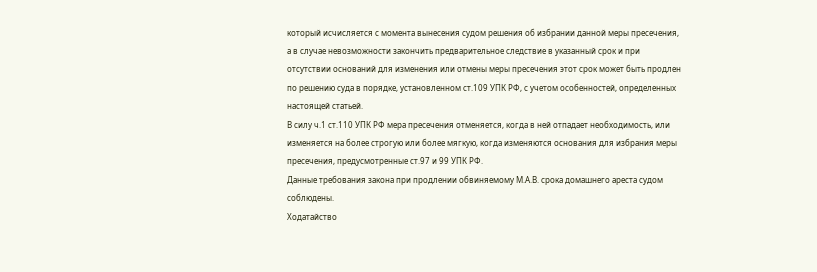который исчисляется с момента вынесения судом решения об избрании данной меры пресечения, а в случае невозможности закончить предварительное следствие в указанный срок и при отсутствии оснований для изменения или отмены меры пресечения этот срок может быть продлен по решению суда в порядке, установленном ст.109 УПК РФ, с учетом особенностей, определенных настоящей статьей.
В силу ч.1 ст.110 УПК РФ мера пресечения отменяется, когда в ней отпадает необходимость, или изменяется на более строгую или более мягкую, когда изменяются основания для избрания меры пресечения, предусмотренные ст.97 и 99 УПК РФ.
Данные требования закона при продлении обвиняемому М.А.В. срока домашнего ареста судом соблюдены.
Ходатайство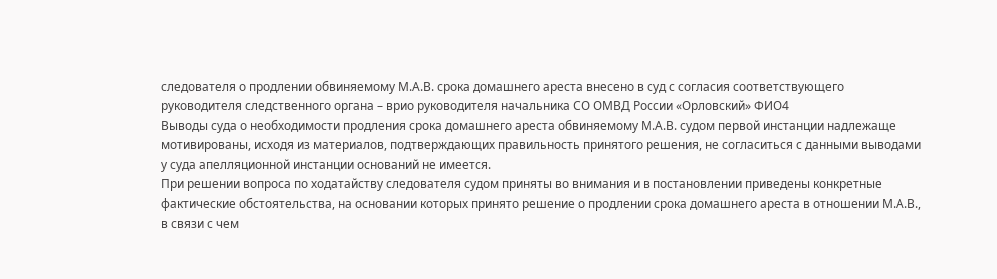следователя о продлении обвиняемому М.А.В. срока домашнего ареста внесено в суд с согласия соответствующего руководителя следственного органа – врио руководителя начальника СО ОМВД России «Орловский» ФИО4
Выводы суда о необходимости продления срока домашнего ареста обвиняемому М.А.В. судом первой инстанции надлежаще мотивированы, исходя из материалов, подтверждающих правильность принятого решения, не согласиться с данными выводами у суда апелляционной инстанции оснований не имеется.
При решении вопроса по ходатайству следователя судом приняты во внимания и в постановлении приведены конкретные фактические обстоятельства, на основании которых принято решение о продлении срока домашнего ареста в отношении М.А.В., в связи с чем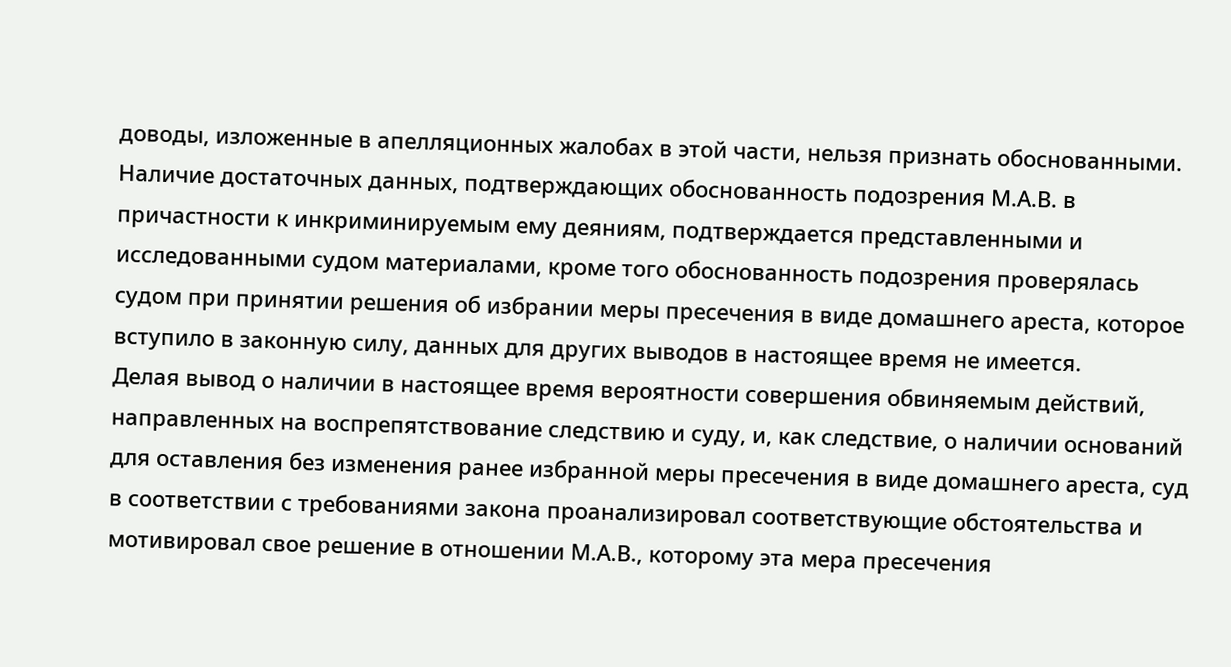доводы, изложенные в апелляционных жалобах в этой части, нельзя признать обоснованными.
Наличие достаточных данных, подтверждающих обоснованность подозрения М.А.В. в причастности к инкриминируемым ему деяниям, подтверждается представленными и исследованными судом материалами, кроме того обоснованность подозрения проверялась судом при принятии решения об избрании меры пресечения в виде домашнего ареста, которое вступило в законную силу, данных для других выводов в настоящее время не имеется.
Делая вывод о наличии в настоящее время вероятности совершения обвиняемым действий, направленных на воспрепятствование следствию и суду, и, как следствие, о наличии оснований для оставления без изменения ранее избранной меры пресечения в виде домашнего ареста, суд в соответствии с требованиями закона проанализировал соответствующие обстоятельства и мотивировал свое решение в отношении М.А.В., которому эта мера пресечения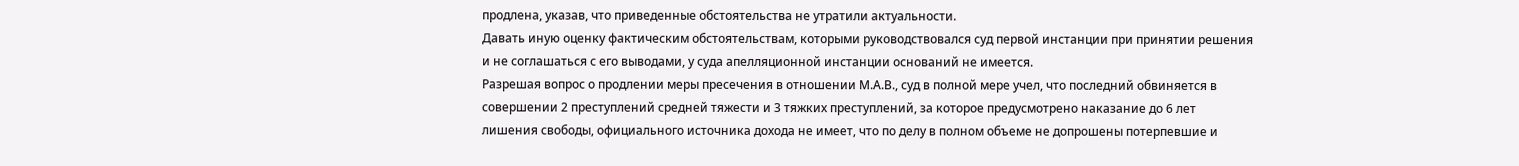продлена, указав, что приведенные обстоятельства не утратили актуальности.
Давать иную оценку фактическим обстоятельствам, которыми руководствовался суд первой инстанции при принятии решения и не соглашаться с его выводами, у суда апелляционной инстанции оснований не имеется.
Разрешая вопрос о продлении меры пресечения в отношении М.А.В., суд в полной мере учел, что последний обвиняется в совершении 2 преступлений средней тяжести и 3 тяжких преступлений, за которое предусмотрено наказание до 6 лет лишения свободы, официального источника дохода не имеет, что по делу в полном объеме не допрошены потерпевшие и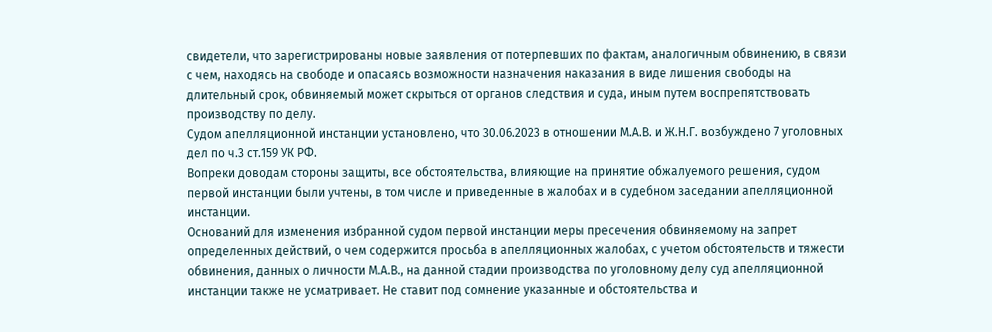свидетели, что зарегистрированы новые заявления от потерпевших по фактам, аналогичным обвинению, в связи с чем, находясь на свободе и опасаясь возможности назначения наказания в виде лишения свободы на длительный срок, обвиняемый может скрыться от органов следствия и суда, иным путем воспрепятствовать производству по делу.
Судом апелляционной инстанции установлено, что 30.06.2023 в отношении М.А.В. и Ж.Н.Г. возбуждено 7 уголовных дел по ч.3 ст.159 УК РФ.
Вопреки доводам стороны защиты, все обстоятельства, влияющие на принятие обжалуемого решения, судом первой инстанции были учтены, в том числе и приведенные в жалобах и в судебном заседании апелляционной инстанции.
Оснований для изменения избранной судом первой инстанции меры пресечения обвиняемому на запрет определенных действий, о чем содержится просьба в апелляционных жалобах, с учетом обстоятельств и тяжести обвинения, данных о личности М.А.В., на данной стадии производства по уголовному делу суд апелляционной инстанции также не усматривает. Не ставит под сомнение указанные и обстоятельства и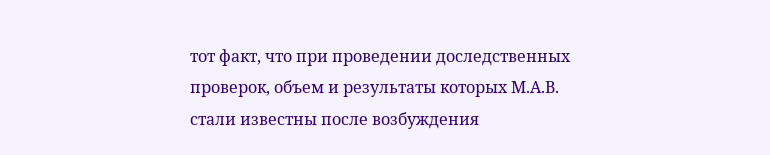тот факт, что при проведении доследственных проверок, объем и результаты которых М.А.В. стали известны после возбуждения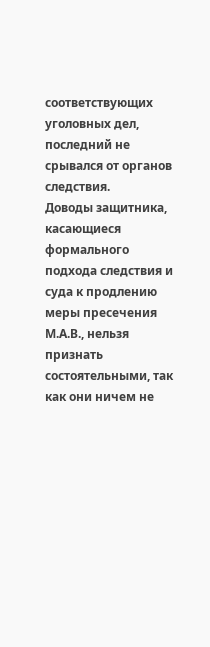соответствующих уголовных дел, последний не срывался от органов следствия.
Доводы защитника, касающиеся формального подхода следствия и суда к продлению меры пресечения М.А.В., нельзя признать состоятельными, так как они ничем не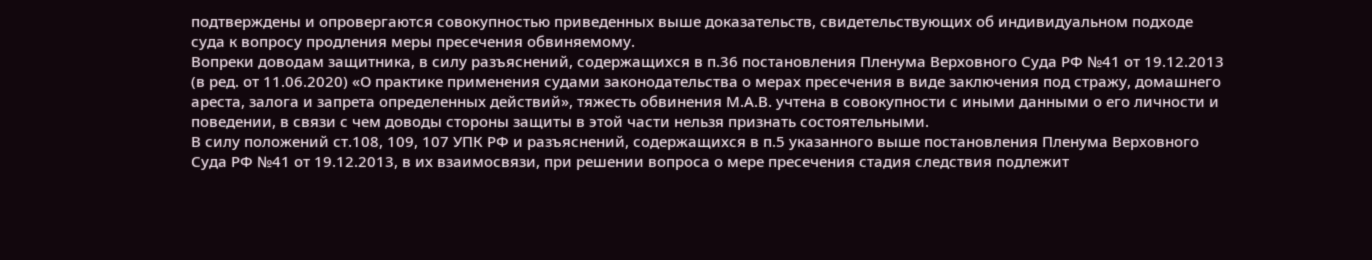подтверждены и опровергаются совокупностью приведенных выше доказательств, свидетельствующих об индивидуальном подходе суда к вопросу продления меры пресечения обвиняемому.
Вопреки доводам защитника, в силу разъяснений, содержащихся в п.36 постановления Пленума Верховного Суда РФ №41 от 19.12.2013 (в ред. от 11.06.2020) «О практике применения судами законодательства о мерах пресечения в виде заключения под стражу, домашнего ареста, залога и запрета определенных действий», тяжесть обвинения М.А.В. учтена в совокупности с иными данными о его личности и поведении, в связи с чем доводы стороны защиты в этой части нельзя признать состоятельными.
В силу положений ст.108, 109, 107 УПК РФ и разъяснений, содержащихся в п.5 указанного выше постановления Пленума Верховного Суда РФ №41 от 19.12.2013, в их взаимосвязи, при решении вопроса о мере пресечения стадия следствия подлежит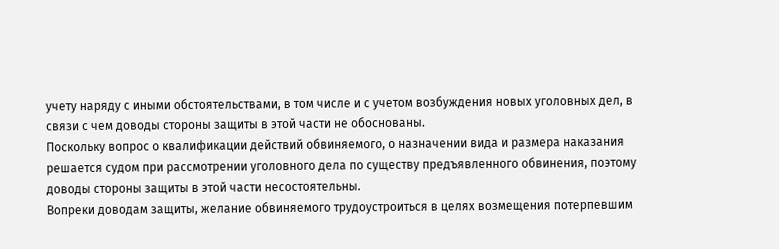учету наряду с иными обстоятельствами, в том числе и с учетом возбуждения новых уголовных дел, в связи с чем доводы стороны защиты в этой части не обоснованы.
Поскольку вопрос о квалификации действий обвиняемого, о назначении вида и размера наказания решается судом при рассмотрении уголовного дела по существу предъявленного обвинения, поэтому доводы стороны защиты в этой части несостоятельны.
Вопреки доводам защиты, желание обвиняемого трудоустроиться в целях возмещения потерпевшим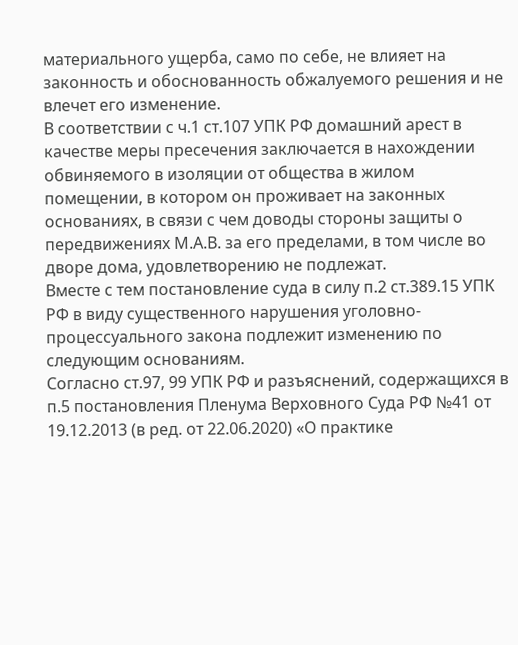материального ущерба, само по себе, не влияет на законность и обоснованность обжалуемого решения и не влечет его изменение.
В соответствии с ч.1 ст.107 УПК РФ домашний арест в качестве меры пресечения заключается в нахождении обвиняемого в изоляции от общества в жилом помещении, в котором он проживает на законных основаниях, в связи с чем доводы стороны защиты о передвижениях М.А.В. за его пределами, в том числе во дворе дома, удовлетворению не подлежат.
Вместе с тем постановление суда в силу п.2 ст.389.15 УПК РФ в виду существенного нарушения уголовно-процессуального закона подлежит изменению по следующим основаниям.
Согласно ст.97, 99 УПК РФ и разъяснений, содержащихся в п.5 постановления Пленума Верховного Суда РФ №41 от 19.12.2013 (в ред. от 22.06.2020) «О практике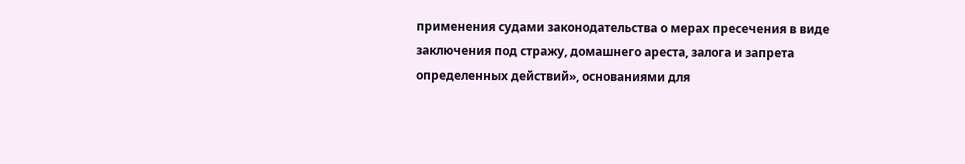применения судами законодательства о мерах пресечения в виде заключения под стражу, домашнего ареста, залога и запрета определенных действий», основаниями для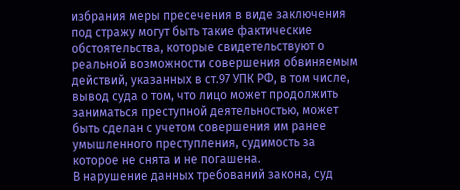избрания меры пресечения в виде заключения под стражу могут быть такие фактические обстоятельства, которые свидетельствуют о реальной возможности совершения обвиняемым действий, указанных в ст.97 УПК РФ, в том числе, вывод суда о том, что лицо может продолжить заниматься преступной деятельностью, может быть сделан с учетом совершения им ранее умышленного преступления, судимость за которое не снята и не погашена.
В нарушение данных требований закона, суд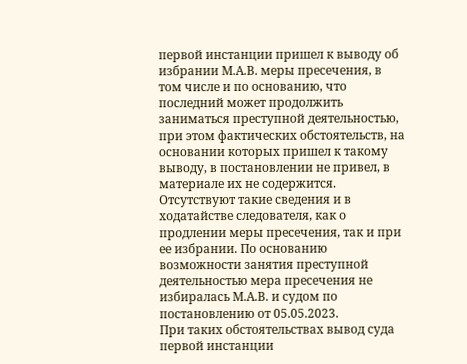первой инстанции пришел к выводу об избрании М.А.В. меры пресечения, в том числе и по основанию, что последний может продолжить заниматься преступной деятельностью, при этом фактических обстоятельств, на основании которых пришел к такому выводу, в постановлении не привел, в материале их не содержится. Отсутствуют такие сведения и в ходатайстве следователя, как о продлении меры пресечения, так и при ее избрании. По основанию возможности занятия преступной деятельностью мера пресечения не избиралась М.А.В. и судом по постановлению от 05.05.2023.
При таких обстоятельствах вывод суда первой инстанции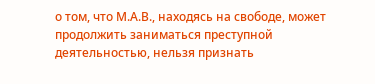о том, что М.А.В., находясь на свободе, может продолжить заниматься преступной деятельностью, нельзя признать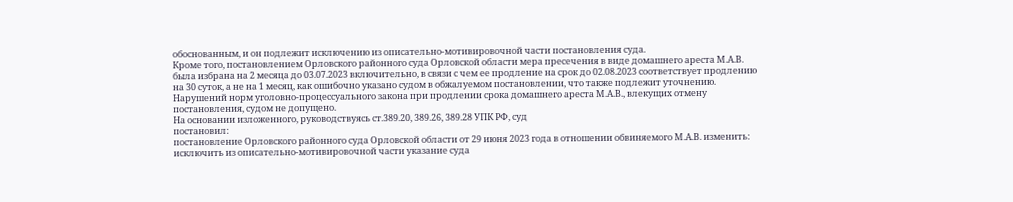обоснованным, и он подлежит исключению из описательно-мотивировочной части постановления суда.
Кроме того, постановлением Орловского районного суда Орловской области мера пресечения в виде домашнего ареста М.А.В. была избрана на 2 месяца до 03.07.2023 включительно, в связи с чем ее продление на срок до 02.08.2023 соответствует продлению на 30 суток, а не на 1 месяц, как ошибочно указано судом в обжалуемом постановлении, что также подлежит уточнению.
Нарушений норм уголовно-процессуального закона при продлении срока домашнего ареста М.А.В., влекущих отмену постановления, судом не допущено.
На основании изложенного, руководствуясь ст.389.20, 389.26, 389.28 УПК РФ, суд
постановил:
постановление Орловского районного суда Орловской области от 29 июня 2023 года в отношении обвиняемого М.А.В. изменить:
исключить из описательно-мотивировочной части указание суда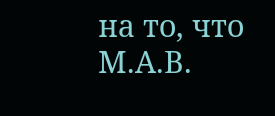на то, что М.А.В.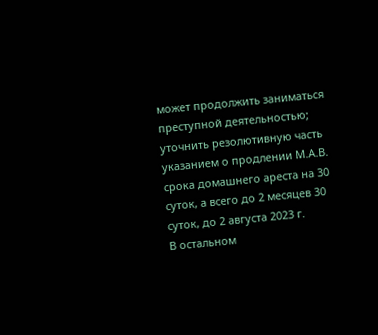может продолжить заниматься преступной деятельностью;
уточнить резолютивную часть указанием о продлении М.А.В. срока домашнего ареста на 30 суток, а всего до 2 месяцев 30 суток, до 2 августа 2023 г.
В остальном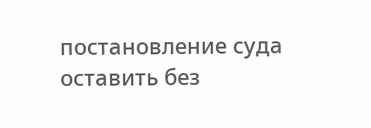постановление суда оставить без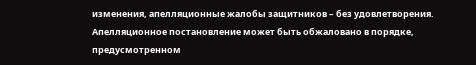изменения, апелляционные жалобы защитников – без удовлетворения.
Апелляционное постановление может быть обжаловано в порядке, предусмотренном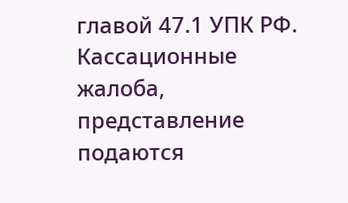главой 47.1 УПК РФ.
Кассационные жалоба, представление подаются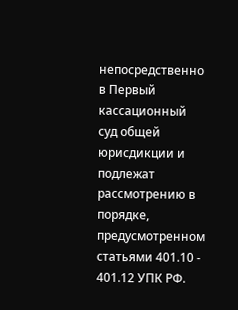непосредственно в Первый кассационный суд общей юрисдикции и подлежат рассмотрению в порядке, предусмотренном статьями 401.10 - 401.12 УПК РФ.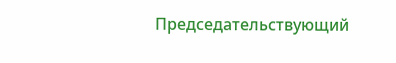Председательствующий